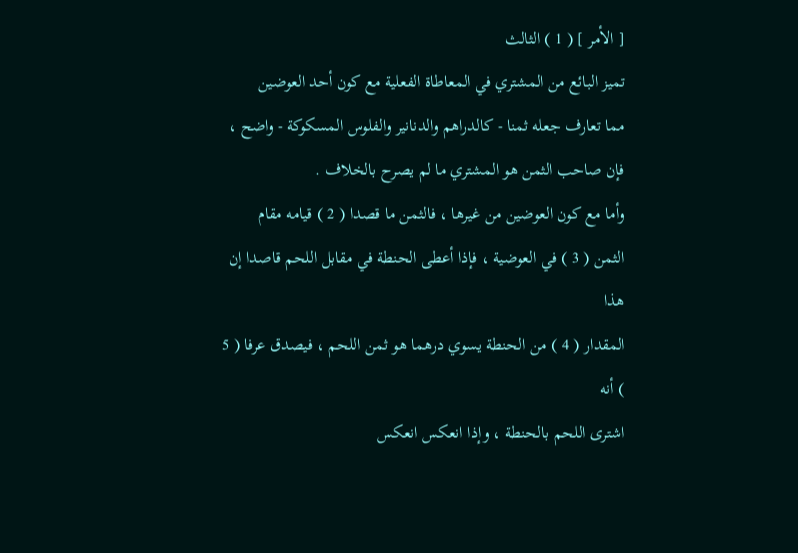[ الأمر ] ( 1 ) الثالث
تميز البائع من المشتري في المعاطاة الفعلية مع كون أحد العوضين
مما تعارف جعله ثمنا - كالدراهم والدنانير والفلوس المسكوكة - واضح ،
فإن صاحب الثمن هو المشتري ما لم يصرح بالخلاف .
وأما مع كون العوضين من غيرها ، فالثمن ما قصدا ( 2 ) قيامه مقام
الثمن ( 3 ) في العوضية ، فإذا أعطى الحنطة في مقابل اللحم قاصدا إن هذا
المقدار ( 4 ) من الحنطة يسوي درهما هو ثمن اللحم ، فيصدق عرفا ( 5 ) أنه
اشترى اللحم بالحنطة ، وإذا انعكس انعكس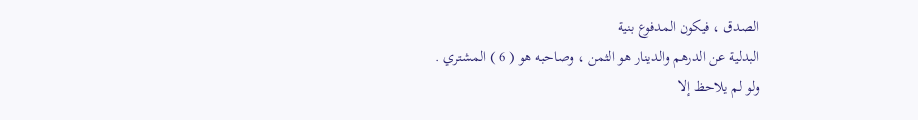الصدق ، فيكون المدفوع بنية
البدلية عن الدرهم والدينار هو الثمن ، وصاحبه هو ( 6 ) المشتري .
ولو لم يلاحظ إلا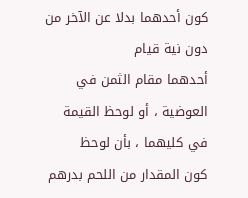كون أحدهما بدلا عن الآخر من دون نية قيام
أحدهما مقام الثمن في العوضية ، أو لوحظ القيمة في كليهما ، بأن لوحظ
كون المقدار من اللحم بدرهم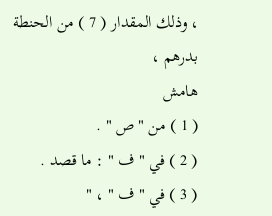، وذلك المقدار ( 7 ) من الحنطة بدرهم ،
هامش
( 1 ) من " ص " .
( 2 ) في " ف " : ما قصد .
( 3 ) في " ف " ، "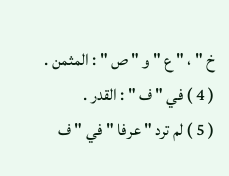خ " ، " ع " و " ص " : المثمن .
( 4 ) في " ف " : القدر .
( 5 ) لم ترد " عرفا " في " ف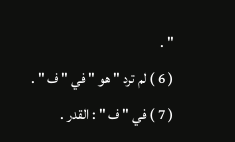" .
( 6 ) لم ترد " هو " في " ف " .
( 7 ) في " ف " : القدر .